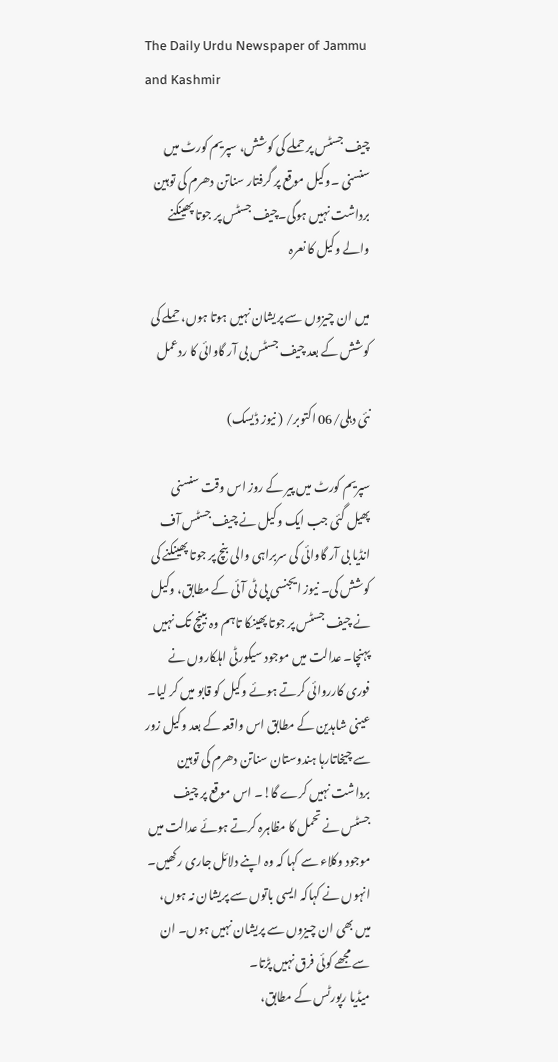The Daily Urdu Newspaper of Jammu and Kashmir

چیف جسٹس پر حملے کی کوشش، سپریم کورٹ میں سنسنی ۔وکیل موقع پر گرفتار سناتن دھرم کی توہین برداشت نہیں ہوگی۔چیف جسٹس پر جوتا پھینکنے والے وکیل کا نعرہ

میں ان چیزوں سے پریشان نہیں ہوتا ہوں، حملے کی کوشش کے بعد چیف جسٹس بی آر گاوائی کا ردعمل

نئی دہلی/06 اکتوبر/ ( نیوز ڈیسک)

سپریم کورٹ میں پیر کے روز اس وقت سنسنی پھیل گئی جب ایک وکیل نے چیف جسٹس آف انڈیا بی آر گاوائی کی سربراہی والی بنچ پر جوتا پھینکنے کی کوشش کی۔ نیوز ایجنسی پی ٹی آئی کے مطابق، وکیل نے چیف جسٹس پر جوتا پھینکا تاہم وہ بینچ تک نہیں پہنچا۔ عدالت میں موجود سیکورٹی اہلکاروں نے فوری کارروائی کرتے ہوئے وکیل کو قابو میں کر لیا۔
عینی شاہدین کے مطابق اس واقعہ کے بعد وکیل زور سے چیخاتارہا ہندوستان سناتن دھرم کی توہین برداشت نہیں کرے گا!۔ اس موقع پر چیف جسٹس نے تحمل کا مظاہرہ کرتے ہوئے عدالت میں موجود وکلاء سے کہا کہ وہ اپنے دلائل جاری رکھیں۔ انہوں نے کہاکہ ایسی باتوں سے پریشان نہ ہوں، میں بھی ان چیزوں سے پریشان نہیں ہوں۔ ان سے مجھے کوئی فرق نہیں پڑتا۔
میڈیا رپورٹس کے مطابق،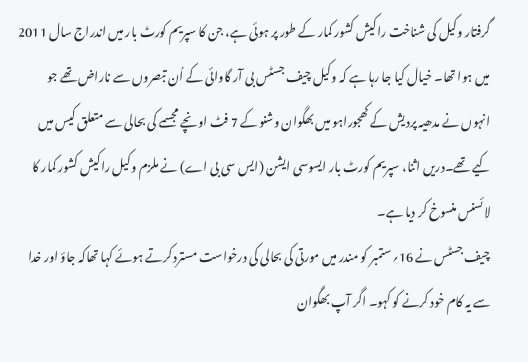گرفتار وکیل کی شناخت راکیش کشور کمار کے طور پر ہوئی ہے، جن کا سپریم کورٹ بار میں اندراج سال 2011 میں ہوا تھا۔ خیال کیا جا رہا ہے کہ وکیل چیف جسٹس بی آر گاوائی کے اُن تبصروں سے ناراض تھے جو انہوں نے مدھیہ پردیش کے کھجوراہو میں بھگوان وشنو کے 7 فٹ اونچے مجسمے کی بحالی سے متعلق کیس میں کیے تھے۔دریں اثنا، سپریم کورٹ بار ایسوسی ایشن (ایس سی بی اے) نے ملزم وکیل راکیش کشور کمار کا لائسنس منسوخ کر دیا ہے۔
چیف جسٹس نے 16؍ستمبر کو مندر میں مورتی کی بحالی کی درخواست مسترد کرتے ہوئے کہا تھاکہ جاؤ اور خدا سے یہ کام خود کرنے کو کہو۔ اگر آپ بھگوان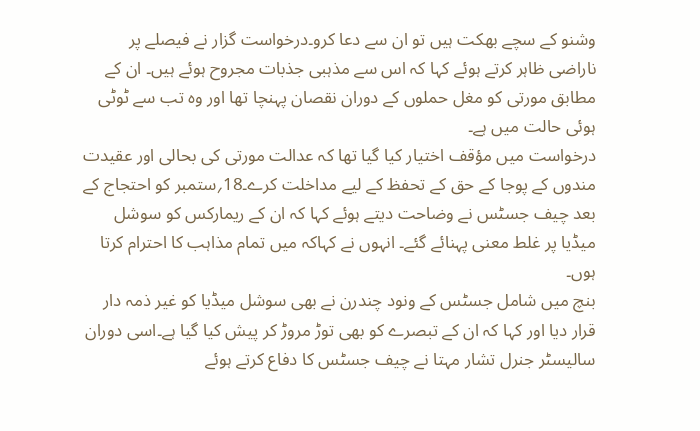وشنو کے سچے بھکت ہیں تو ان سے دعا کرو۔درخواست گزار نے فیصلے پر ناراضی ظاہر کرتے ہوئے کہا کہ اس سے مذہبی جذبات مجروح ہوئے ہیں۔ ان کے مطابق مورتی کو مغل حملوں کے دوران نقصان پہنچا تھا اور وہ تب سے ٹوٹی ہوئی حالت میں ہے۔
درخواست میں مؤقف اختیار کیا گیا تھا کہ عدالت مورتی کی بحالی اور عقیدت مندوں کے پوجا کے حق کے تحفظ کے لیے مداخلت کرے۔18؍ستمبر کو احتجاج کے بعد چیف جسٹس نے وضاحت دیتے ہوئے کہا کہ ان کے ریمارکس کو سوشل میڈیا پر غلط معنی پہنائے گئے۔ انہوں نے کہاکہ میں تمام مذاہب کا احترام کرتا ہوں۔
بنچ میں شامل جسٹس کے ونود چندرن نے بھی سوشل میڈیا کو غیر ذمہ دار قرار دیا اور کہا کہ ان کے تبصرے کو بھی توڑ مروڑ کر پیش کیا گیا ہے۔اسی دوران سالیسٹر جنرل تشار مہتا نے چیف جسٹس کا دفاع کرتے ہوئے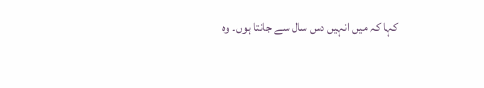کہا کہ میں انہیں دس سال سے جانتا ہوں۔ وہ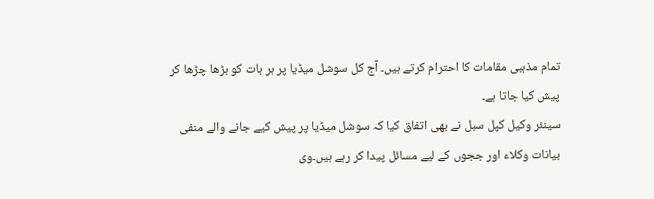تمام مذہبی مقامات کا احترام کرتے ہیں۔ آج کل سوشل میڈیا پر ہر بات کو بڑھا چڑھا کر پیش کیا جاتا ہے۔
سینئر وکیل کپل سبل نے بھی اتفاق کیا کہ سوشل میڈیا پر پیش کیے جانے والے منفی بیانات وکلاء اور ججوں کے لیے مسائل پیدا کر رہے ہیں۔وی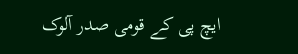ایچ پی کے قومی صدر آلوک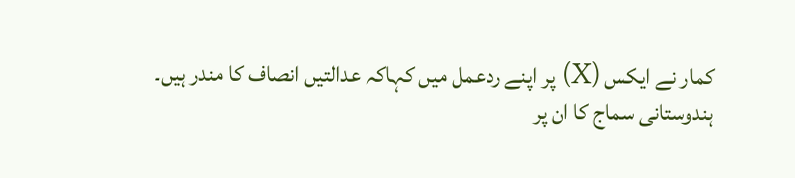کمار نے ایکس (X) پر اپنے ردعمل میں کہاکہ عدالتیں انصاف کا مندر ہیں۔
ہندوستانی سماج کا ان پر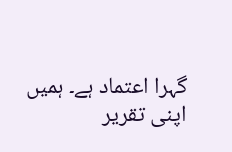گہرا اعتماد ہے۔ ہمیں اپنی تقریر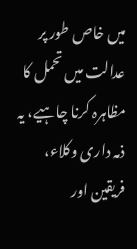میں خاص طور پر عدالت میں تحمل کا مظاہرہ کرنا چاہیے، یہ ذمہ داری وکلاء، فریقین اور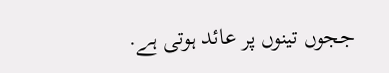ججوں تینوں پر عائد ہوتی ہے.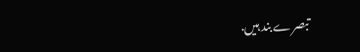تبصرے بند ہیں.